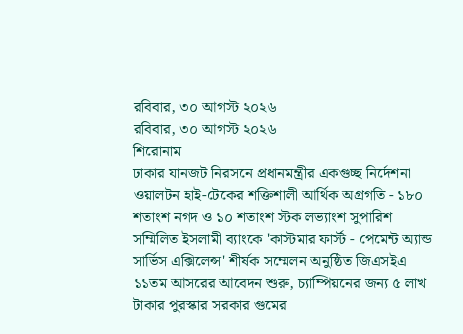রবিবার, ৩০ আগস্ট ২০২৬
রবিবার, ৩০ আগস্ট ২০২৬
শিরোনাম
ঢাকার যানজট নিরসনে প্রধানমন্ত্রীর একগুচ্ছ নির্দেশনা ওয়ালটন হাই-টেকের শক্তিশালী আর্থিক অগ্রগতি - ১৮০ শতাংশ নগদ ও ১০ শতাংশ স্টক লভ্যাংশ সুপারিশ সম্মিলিত ইসলামী ব্যাংকে 'কাস্টমার ফার্স্ট - পেমেন্ট অ্যান্ড সার্ভিস এক্সিলেন্স' শীর্ষক সম্মেলন অনুষ্ঠিত জিএসইএ ১১তম আসরের আবেদন শুরু, চ্যাম্পিয়নের জন্য ৫ লাখ টাকার পুরস্কার সরকার গুমের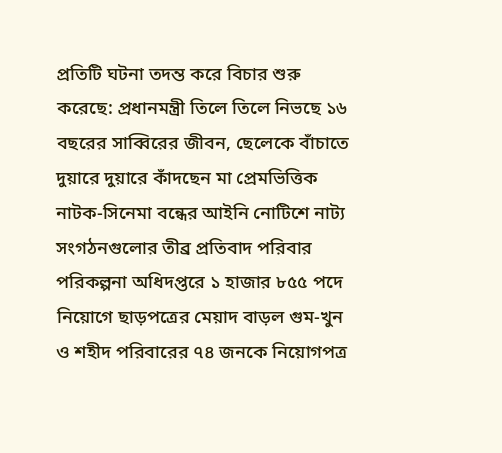প্রতিটি ঘটনা তদন্ত করে বিচার শুরু করেছে: প্রধানমন্ত্রী তিলে তিলে নিভছে ১৬ বছরের সাব্বিরের জীবন, ছেলেকে বাঁচাতে দুয়ারে দুয়ারে কাঁদছেন মা প্রেমভিত্তিক নাটক-সিনেমা বন্ধের আইনি নোটিশে নাট্য সংগঠনগুলোর তীব্র প্রতিবাদ পরিবার পরিকল্পনা অধিদপ্তরে ১ হাজার ৮৫৫ পদে নিয়োগে ছাড়পত্রের মেয়াদ বাড়ল গুম-খুন ও শহীদ পরিবারের ৭৪ জনকে নিয়োগপত্র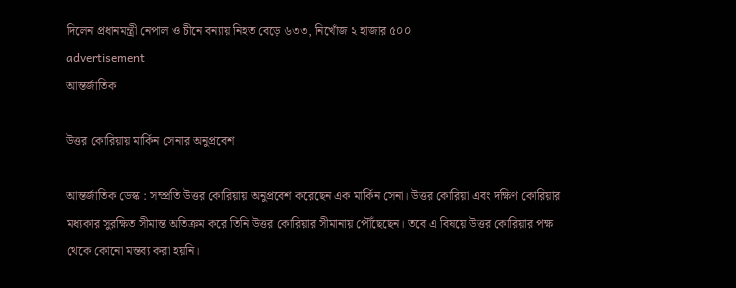দিলেন প্রধানমন্ত্রী নেপাল ও চীনে বন্যায় নিহত বেড়ে ৬৩৩, নিখোঁজ ২ হাজার ৫০০
advertisement
আন্তর্জাতিক

উত্তর কোরিয়ায় মার্কিন সেনার অনুপ্রবেশ

আন্তর্জাতিক ডেস্ক : সম্প্রতি উত্তর কোরিয়ায় অনুপ্রবেশ করেছেন এক মার্কিন সেনা। উত্তর কোরিয়া এবং দক্ষিণ কোরিয়ার মধ্যকার সুরক্ষিত সীমান্ত অতিক্রম করে তিনি উত্তর কোরিয়ার সীমানায় পৌঁছেছেন। তবে এ বিষয়ে উত্তর কোরিয়ার পক্ষ থেকে কোনো মন্তব্য করা হয়নি।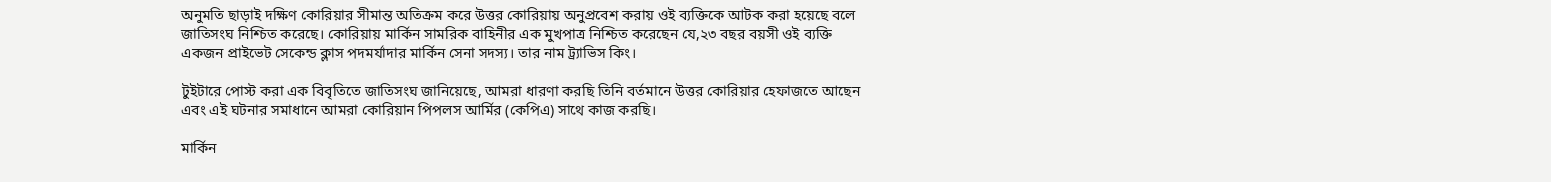অনুমতি ছাড়াই দক্ষিণ কোরিয়ার সীমান্ত অতিক্রম করে উত্তর কোরিয়ায় অনুপ্রবেশ করায় ওই ব্যক্তিকে আটক করা হয়েছে বলে জাতিসংঘ নিশ্চিত করেছে। কোরিয়ায় মার্কিন সামরিক বাহিনীর এক মুখপাত্র নিশ্চিত করেছেন যে,২৩ বছর বয়সী ওই ব্যক্তি একজন প্রাইভেট সেকেন্ড ক্লাস পদমর্যাদার মার্কিন সেনা সদস্য। তার নাম ট্র্যাভিস কিং।

টুইটারে পোস্ট করা এক বিবৃতিতে জাতিসংঘ জানিয়েছে, আমরা ধারণা করছি তিনি বর্তমানে উত্তর কোরিয়ার হেফাজতে আছেন এবং এই ঘটনার সমাধানে আমরা কোরিয়ান পিপলস আর্মির (কেপিএ) সাথে কাজ করছি।

মার্কিন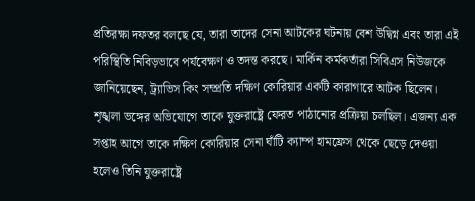প্রতিরক্ষা দফতর বলছে যে, তারা তাদের সেনা আটকের ঘটনায় বেশ উদ্বিগ্ন এবং তারা এই পরিস্থিতি নিবিড়ভাবে পর্যবেক্ষণ ও তদন্ত করছে। মার্কিন কর্মকর্তারা সিবিএস নিউজকে জানিয়েছেন, ট্র্যাভিস কিং সম্প্রতি দক্ষিণ কোরিয়ার একটি কারাগারে আটক ছিলেন। শৃঙ্খলা ভঙ্গের অভিযোগে তাকে যুক্তরাষ্ট্রে ফেরত পাঠানোর প্রক্রিয়া চলছিল। এজন্য এক সপ্তাহ আগে তাকে দক্ষিণ কোরিয়ার সেনা ঘাঁটি ক্যাম্প হামফ্রেস থেকে ছেড়ে দেওয়া হলেও তিনি যুক্তরাষ্ট্রে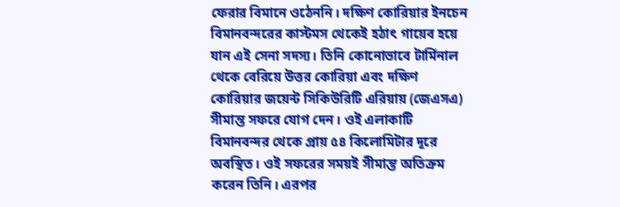ফেরার বিমানে ওঠেননি। দক্ষিণ কোরিয়ার ইনচেন বিমানবন্দরের কাস্টমস থেকেই হঠাৎ গায়েব হয়ে যান এই সেনা সদস্য। তিনি কোনোভাবে টার্মিনাল থেকে বেরিয়ে উত্তর কোরিয়া এবং দক্ষিণ কোরিয়ার জয়েন্ট সিকিউরিটি এরিয়ায় (জেএসএ) সীমান্ত সফরে যোগ দেন। ওই এলাকাটি বিমানবন্দর থেকে প্রায় ৫৪ কিলোমিটার দূরে অবস্থিত। ওই সফরের সময়ই সীমান্ত অতিক্রম করেন তিনি। এরপর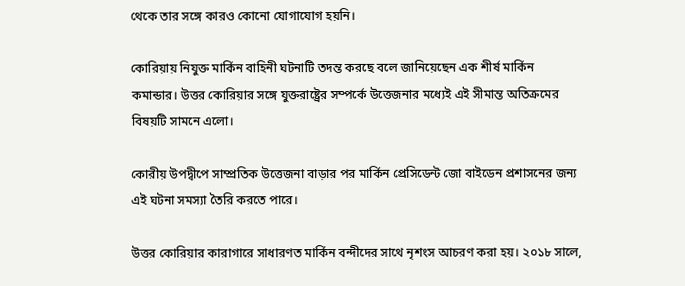থেকে তার সঙ্গে কারও কোনো যোগাযোগ হয়নি।

কোরিয়ায় নিযুক্ত মার্কিন বাহিনী ঘটনাটি তদন্ত করছে বলে জানিয়েছেন এক শীর্ষ মার্কিন কমান্ডার। উত্তর কোরিয়ার সঙ্গে যুক্তরাষ্ট্রের সম্পর্কে উত্তেজনার মধ্যেই এই সীমান্ত অতিক্রমের বিষয়টি সামনে এলো।

কোরীয় উপদ্বীপে সাম্প্রতিক উত্তেজনা বাড়ার পর মার্কিন প্রেসিডেন্ট জো বাইডেন প্রশাসনের জন্য এই ঘটনা সমস্যা তৈরি করতে পারে।

উত্তর কোরিয়ার কারাগারে সাধারণত মার্কিন বন্দীদের সাথে নৃশংস আচরণ করা হয়। ২০১৮ সালে,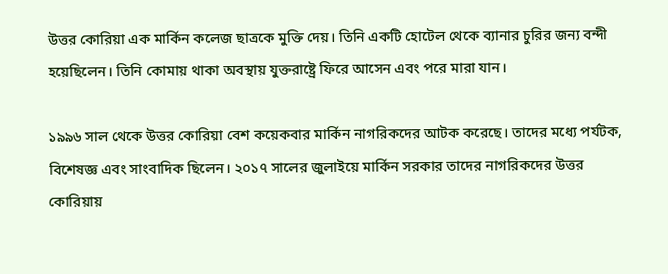উত্তর কোরিয়া এক মার্কিন কলেজ ছাত্রকে মুক্তি দেয়। তিনি একটি হোটেল থেকে ব্যানার চুরির জন্য বন্দী হয়েছিলেন। তিনি কোমায় থাকা অবস্থায় যুক্তরাষ্ট্রে ফিরে আসেন এবং পরে মারা যান।

১৯৯৬ সাল থেকে উত্তর কোরিয়া বেশ কয়েকবার মার্কিন নাগরিকদের আটক করেছে। তাদের মধ্যে পর্যটক, বিশেষজ্ঞ এবং সাংবাদিক ছিলেন। ২০১৭ সালের জুলাইয়ে মার্কিন সরকার তাদের নাগরিকদের উত্তর কোরিয়ায়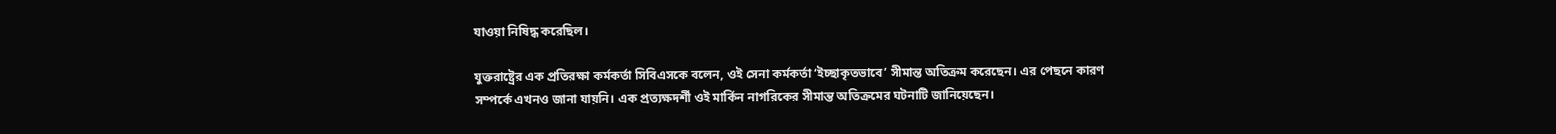যাওয়া নিষিদ্ধ করেছিল।

যুক্তরাষ্ট্রের এক প্রতিরক্ষা কর্মকর্তা সিবিএসকে বলেন, ওই সেনা কর্মকর্তা ‌‘ইচ্ছাকৃতভাবে’ সীমান্ত অতিক্রম করেছেন। এর পেছনে কারণ সম্পর্কে এখনও জানা যায়নি। এক প্রত্যক্ষদর্শী ওই মার্কিন নাগরিকের সীমান্ত অতিক্রমের ঘটনাটি জানিয়েছেন।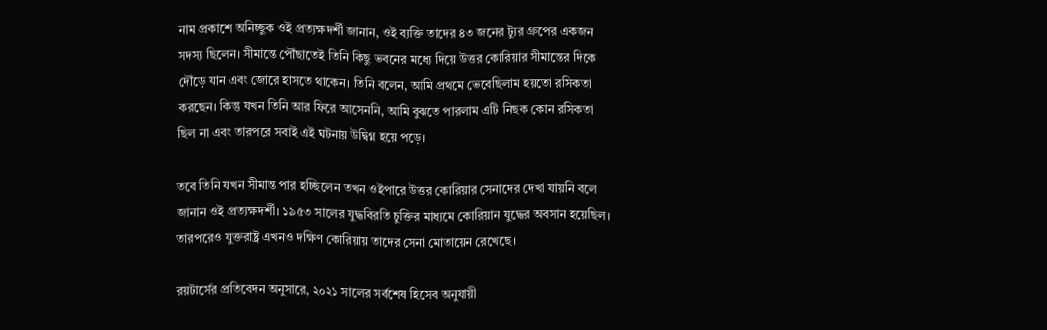নাম প্রকাশে অনিচ্ছুক ওই প্রত্যক্ষদর্শী জানান, ওই ব্যক্তি তাদের ৪৩ জনের ট্যুর গ্রুপের একজন সদস্য ছিলেন। সীমান্তে পৌঁছাতেই তিনি কিছু ভবনের মধ্যে দিয়ে উত্তর কোরিয়ার সীমান্তের দিকে দৌঁড়ে যান এবং জোরে হাসতে থাকেন। তিনি বলেন, আমি প্রথমে ভেবেছিলাম হয়তো রসিকতা করছেন। কিন্তু যখন তিনি আর ফিরে আসেননি, আমি বুঝতে পারলাম এটি নিছক কোন রসিকতা ছিল না এবং তারপরে সবাই এই ঘটনায় উদ্বিগ্ন হয়ে পড়ে।

তবে তিনি যখন সীমান্ত পার হচ্ছিলেন তখন ওইপারে উত্তর কোরিয়ার সেনাদের দেখা যায়নি বলে জানান ওই প্রত্যক্ষদর্শী। ১৯৫৩ সালের যুদ্ধবিরতি চুক্তির মাধ্যমে কোরিয়ান যুদ্ধের অবসান হয়েছিল। তারপরেও যুক্তরাষ্ট্র এখনও দক্ষিণ কোরিয়ায় তাদের সেনা মোতায়েন রেখেছে।

রয়টার্সের প্রতিবেদন অনুসারে, ২০২১ সালের সর্বশেষ হিসেব অনুযায়ী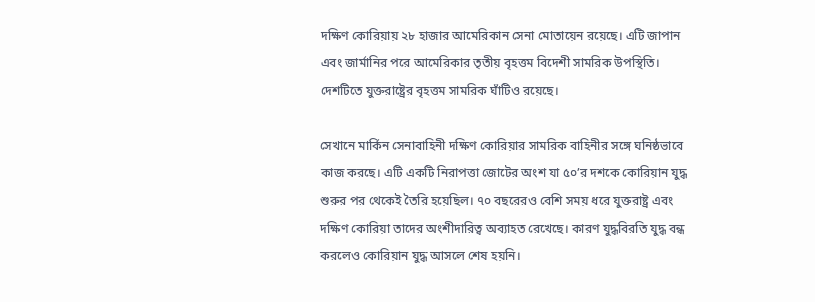দক্ষিণ কোরিয়ায় ২৮ হাজার আমেরিকান সেনা মোতায়েন রয়েছে। এটি জাপান এবং জার্মানির পরে আমেরিকার তৃতীয় বৃহত্তম বিদেশী সামরিক উপস্থিতি। দেশটিতে যুক্তরাষ্ট্রের বৃহত্তম সামরিক ঘাঁটিও রয়েছে।

সেখানে মার্কিন সেনাবাহিনী দক্ষিণ কোরিয়ার সামরিক বাহিনীর সঙ্গে ঘনিষ্ঠভাবে কাজ করছে। এটি একটি নিরাপত্তা জোটের অংশ যা ৫০’র দশকে কোরিয়ান যুদ্ধ শুরুর পর থেকেই তৈরি হয়েছিল। ৭০ বছরেরও বেশি সময় ধরে যুক্তরাষ্ট্র এবং দক্ষিণ কোরিয়া তাদের অংশীদারিত্ব অব্যাহত রেখেছে। কারণ যুদ্ধবিরতি যুদ্ধ বন্ধ করলেও কোরিয়ান যুদ্ধ আসলে শেষ হয়নি।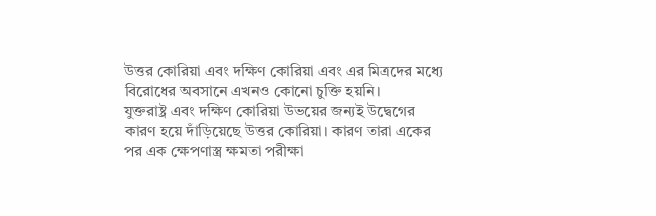উত্তর কোরিয়া এবং দক্ষিণ কোরিয়া এবং এর মিত্রদের মধ্যে বিরোধের অবসানে এখনও কোনো চুক্তি হয়নি।
যুক্তরাষ্ট্র এবং দক্ষিণ কোরিয়া উভয়ের জন্যই উদ্বেগের কারণ হয়ে দাঁড়িয়েছে উত্তর কোরিয়া। কারণ তারা একের পর এক ক্ষেপণাস্ত্র ক্ষমতা পরীক্ষা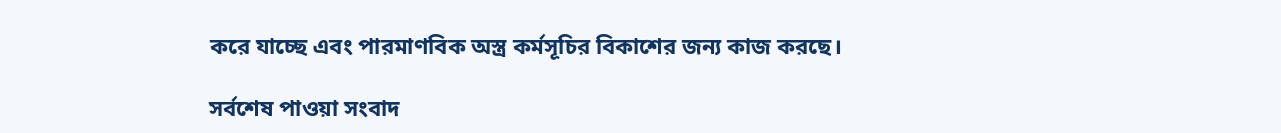করে যাচ্ছে এবং পারমাণবিক অস্ত্র কর্মসূচির বিকাশের জন্য কাজ করছে।

সর্বশেষ পাওয়া সংবাদ